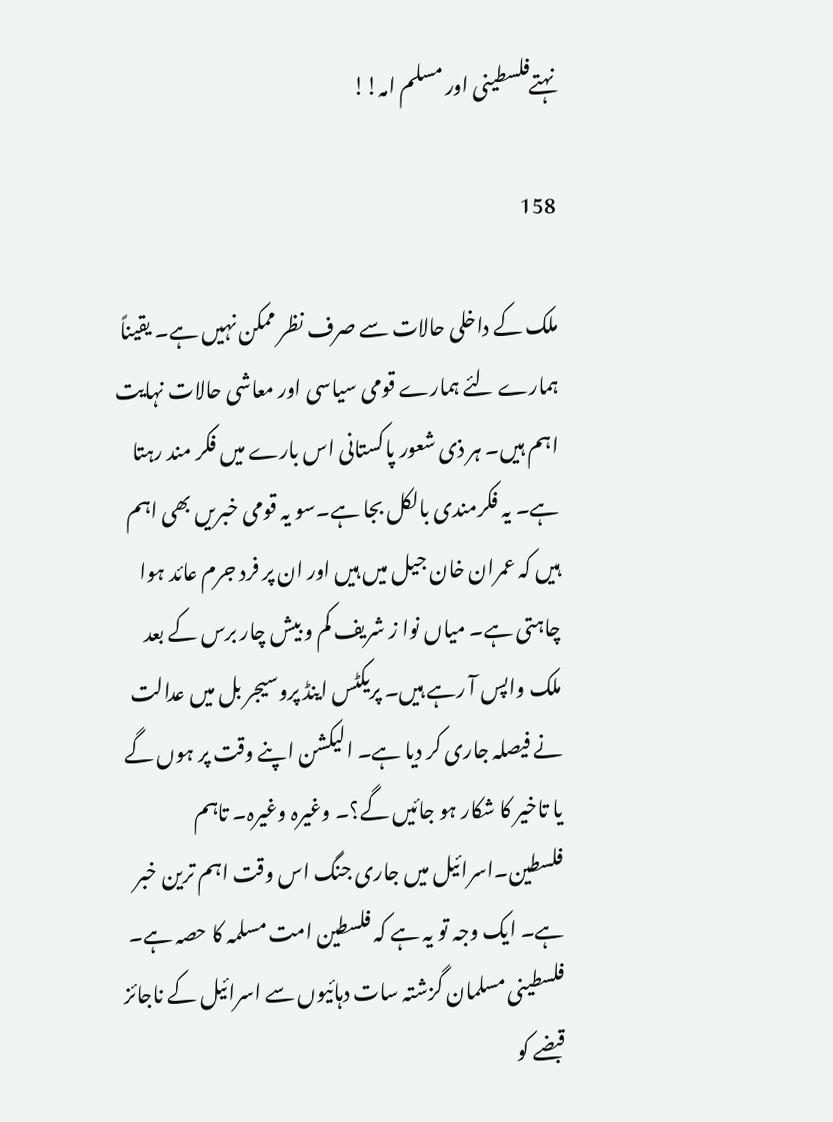نہتےفلسطینی اور مسلم امہ!!

158

ملک کے داخلی حالات سے صرف نظر ممکن نہیں ہے۔ یقیناً ہمارے لئے ہمارے قومی سیاسی اور معاشی حالات نہایت اہم ہیں۔ ہر ذی شعور پاکستانی اس بارے میں فکر مند رہتا ہے۔ یہ فکرمندی بالکل بجا ہے۔سو یہ قومی خبریں بھی اہم ہیں کہ عمران خان جیل میں ہیں اور ان پر فرد جرم عائد ہوا چاہتی ہے۔ میاں نوا ز شریف کم و بیش چار برس کے بعد ملک واپس آ رہے ہیں۔ پریکٹس اینڈ پروسیجر بل میں عدالت نے فیصلہ جاری کر دیا ہے۔ الیکشن اپنے وقت پر ہوں گے یا تاخیر کا شکار ہو جائیں گے؟۔ وغیرہ وغیرہ۔ تاہم فلسطین۔اسرائیل میں جاری جنگ اس وقت اہم ترین خبر ہے۔ ایک وجہ تو یہ ہے کہ فلسطین امت مسلمہ کا حصہ ہے۔ فلسطینی مسلمان گزشتہ سات دہائیوں سے اسرائیل کے ناجائز قبضے کو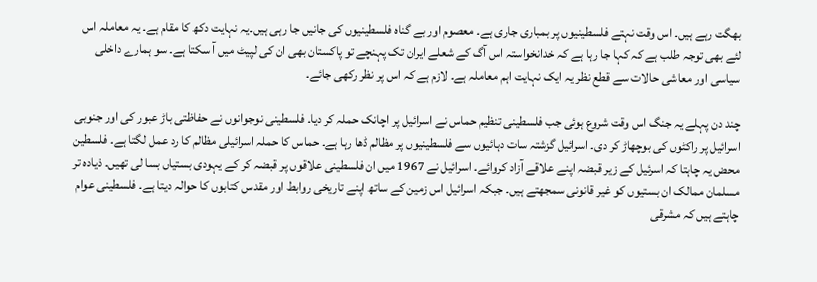بھگت رہے ہیں۔ اس وقت نہتے فلسطینیوں پر بمباری جاری ہے۔ معصوم اور بے گناہ فلسطینیوں کی جانیں جا رہی ہیں۔یہ نہایت دکھ کا مقام ہے۔ یہ معاملہ اس لئے بھی توجہ طلب ہے کہ کہا جا رہا ہے کہ خدانخواستہ اس آگ کے شعلے ایران تک پہنچے تو پاکستان بھی ان کی لپیٹ میں آ سکتا ہے۔ سو ہمارے داخلی سیاسی اور معاشی حالات سے قطع نظر یہ ایک نہایت اہم معاملہ ہے۔ لازم ہے کہ اس پر نظر رکھی جائے۔

چند دن پہلے یہ جنگ اس وقت شروع ہوئی جب فلسطینی تنظیم حماس نے اسرائیل پر اچانک حملہ کر دیا۔ فلسطینی نوجوانوں نے حفاظتی باڑ عبور کی اور جنوبی اسرائیل پر راکٹوں کی بوچھاڑ کر دی۔ اسرائیل گزشتہ سات دہائیوں سے فلسطینیوں پر مظالم ڈھا رہا ہے۔ حماس کا حملہ اسرائیلی مظالم کا رد عمل لگتا ہے۔ فلسطین محض یہ چاہتا کہ اسرئیل کے زیر قبضہ اپنے علاقے آزاد کروائے۔ اسرائیل نے 1967 میں ان فلسطینی علاقوں پر قبضہ کر کے یہودی بستیاں بسا لی تھیں۔ ذیادہ تر مسلمان ممالک ان بستیوں کو غیر قانونی سمجھتے ہیں۔ جبکہ اسرائیل اس زمین کے ساتھ اپنے تاریخی روابط اور مقدس کتابوں کا حوالہ دیتا ہے۔ فلسطینی عوام چاہتے ہیں کہ مشرقی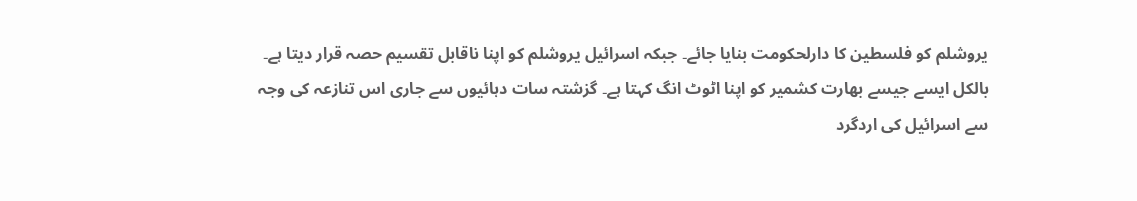یروشلم کو فلسطین کا دارلحکومت بنایا جائے۔ جبکہ اسرائیل یروشلم کو اپنا ناقابل تقسیم حصہ قرار دیتا ہے۔ بالکل ایسے جیسے بھارت کشمیر کو اپنا اٹوٹ انگ کہتا ہے۔ گزشتہ سات دہائیوں سے جاری اس تنازعہ کی وجہ سے اسرائیل کی اردگرد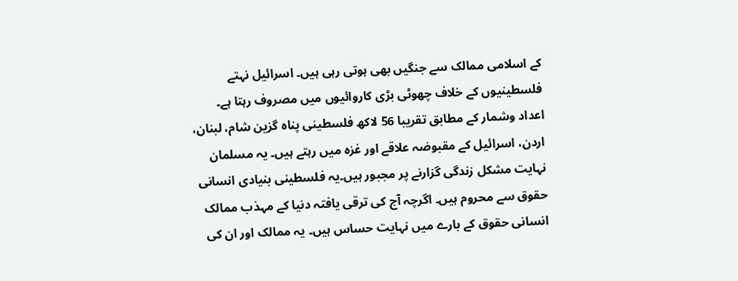کے اسلامی ممالک سے جنگیں بھی ہوتی رہی ہیں۔ اسرائیل نہتے فلسطینیوں کے خلاف چھوٹی بڑی کاروائیوں میں مصروف رہتا ہے۔ اعداد وشمار کے مطابق تقریبا 56 لاکھ فلسطینی پناہ گزین شام، لبنان، اردن، اسرائیل کے مقبوضہ علاقے اور غزہ میں رہتے ہیں۔ یہ مسلمان نہایت مشکل زندگی گزارنے پر مجبور ہیں۔یہ فلسطینی بنیادی انسانی حقوق سے محروم ہیں۔ اگرچہ آج کی ترقی یافتہ دنیا کے مہذب ممالک انسانی حقوق کے بارے میں نہایت حساس ہیں۔ یہ ممالک اور ان کی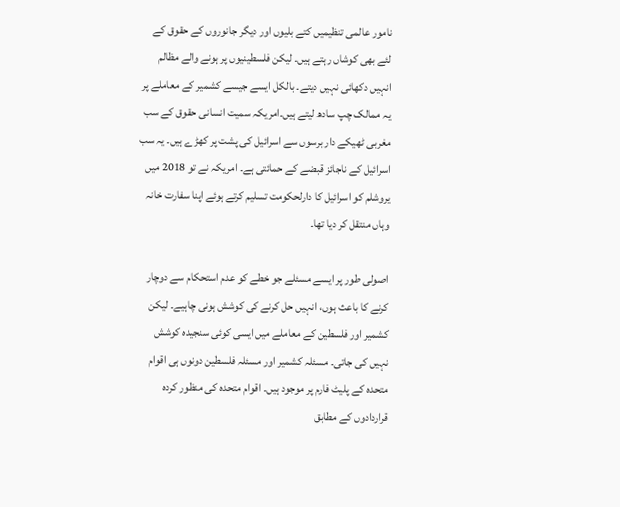نامور عالمی تنظیمیں کتے بلیوں اور دیگر جانوروں کے حقوق کے لئے بھی کوشاں رہتے ہیں۔ لیکن فلسطینیوں پر ہونے والے مظالم انہیں دکھائی نہیں دیتے۔ بالکل ایسے جیسے کشمیر کے معاملے پر یہ ممالک چپ سادھ لیتے ہیں۔امریکہ سمیت انسانی حقوق کے سب مغربی ٹھیکے دار برسوں سے اسرائیل کی پشت پر کھڑے ہیں۔ یہ سب اسرائیل کے ناجائز قبضے کے حمائتی ہے۔ امریکہ نے تو 2018 میں یروشلم کو اسرائیل کا دارلحکومت تسلیم کرتے ہوئے اپنا سفارت خانہ وہاں منتقل کر دیا تھا۔

اصولی طور پر ایسے مسئلے جو خطے کو عدم استحکام سے دوچار کرنے کا باعث ہوں، انہیں حل کرنے کی کوشش ہونی چاہیے۔ لیکن کشمیر اور فلسطین کے معاملے میں ایسی کوئی سنجیدہ کوشش نہیں کی جاتی۔ مسئلہ کشمیر اور مسئلہ فلسطین دونوں ہی اقوام متحدہ کے پلیٹ فارم پر موجود ہیں۔ اقوام متحدہ کی منظور کردہ قراردادوں کے مطابق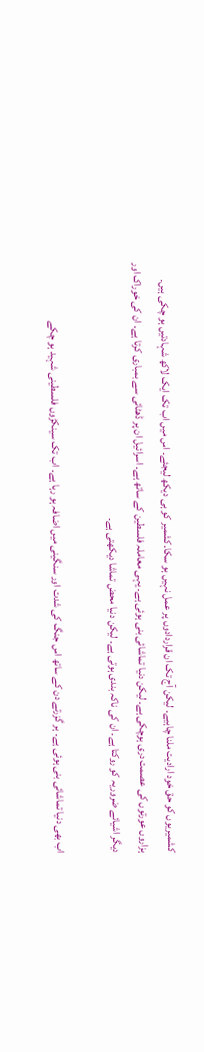کشمیریوں کو حق خود ارادیت ملنا چاہیے۔ لیکن آج تک ان قراردادوں پر عمل نہیں ہو سکا۔کشمیر کو ہی دیکھ لیجئے۔ اس میں اب تک ایک لاکھ شہادتیں ہو چکی ہیں۔ ہزاروں عورتوں کی عصمت دری ہوچکی ہے۔ لیکن دنیا تماشائی بنی ہوئی ہے۔ یہی معاملہ فلسطین کے ساتھ ہے۔ اسرائیل ان پر ڈھٹائی سے بمباری کرتا ہے۔ ان کی خوراک اور دیگر اشیائے ضروریہ کو روکتا ہے۔ ان کی ناکہ بندی ہوتی ہے۔ لیکن دنیا محض تماشا دیکھتی ہے۔

اب بھی دنیا تماشائی بنی ہوئی ہے۔ ہر گزرتے دن کے ساتھ اس جنگ کی شدت اور سنگینی میں اضافہ ہو رہا ہے۔ اب تک سینکڑوں فلسطینی شہید ہو چکے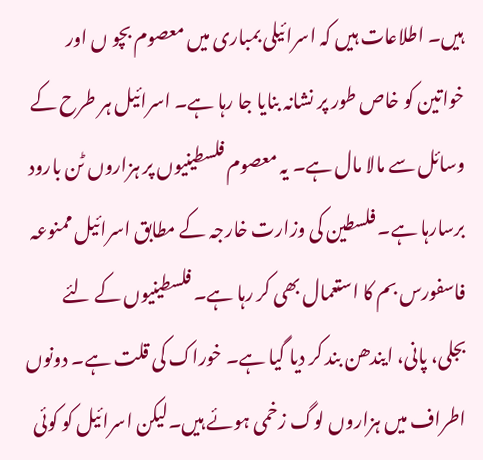ہیں۔ اطلاعات ہیں کہ اسرائیلی بمباری میں معصوم بچو ں اور خواتین کو خاص طور پر نشانہ بنایا جا رہا ہے۔ اسرائیل ہر طرح کے وسائل سے مالا مال ہے۔ یہ معصوم فلسطینیوں پر ہزاروں ٹن بارود برسارہا ہے۔ فلسطین کی وزارت خارجہ کے مطابق اسرائیل ممنوعہ فاسفورس بم کا استعمال بھی کر رہا ہے۔ فلسطینیوں کے لئے بجلی، پانی، ایندھن بند کر دیا گیا ہے۔ خوراک کی قلت ہے۔ دونوں اطراف میں ہزاروں لوگ زخمی ہوئے ہیں۔لیکن اسرائیل کو کوئی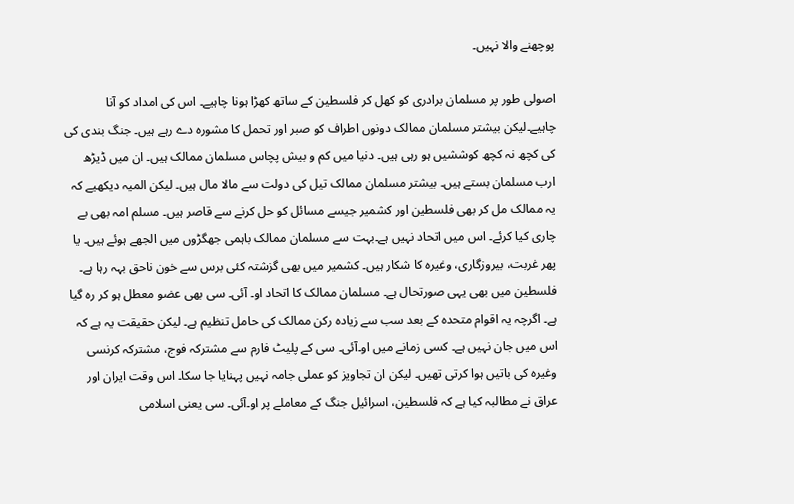پوچھنے والا نہیں۔

اصولی طور پر مسلمان برادری کو کھل کر فلسطین کے ساتھ کھڑا ہونا چاہیے۔ اس کی امداد کو آنا چاہیے۔لیکن بیشتر مسلمان ممالک دونوں اطراف کو صبر اور تحمل کا مشورہ دے رہے ہیں۔ جنگ بندی کی کی کچھ نہ کچھ کوششیں ہو رہی ہیں۔ دنیا میں کم و بیش پچاس مسلمان ممالک ہیں۔ ان میں ڈیڑھ ارب مسلمان بستے ہیں۔ بیشتر مسلمان ممالک تیل کی دولت سے مالا مال ہیں۔ لیکن المیہ دیکھیے کہ یہ ممالک مل کر بھی فلسطین اور کشمیر جیسے مسائل کو حل کرنے سے قاصر ہیں۔ مسلم امہ بھی بے چاری کیا کرئے۔ اس میں اتحاد نہیں ہے۔بہت سے مسلمان ممالک باہمی جھگڑوں میں الجھے ہوئے ہیں۔ یا پھر غربت، بیروزگاری، وغیرہ کا شکار ہیں۔ کشمیر میں بھی گزشتہ کئی برس سے خون ناحق بہہ رہا ہے۔ فلسطین میں بھی یہی صورتحال ہے۔ مسلمان ممالک کا اتحاد او۔ آئی۔ سی بھی عضو معطل ہو کر رہ گیا ہے۔ اگرچہ یہ اقوام متحدہ کے بعد سب سے زیادہ رکن ممالک کی حامل تنظیم ہے۔ لیکن حقیقت یہ ہے کہ اس میں جان نہیں ہے۔ کسی زمانے میں او۔آئی۔ سی کے پلیٹ فارم سے مشترکہ فوج، مشترکہ کرنسی وغیرہ کی باتیں ہوا کرتی تھیں۔ لیکن ان تجاویز کو عملی جامہ نہیں پہنایا جا سکا۔ اس وقت ایران اور عراق نے مطالبہ کیا ہے کہ فلسطین، اسرائیل جنگ کے معاملے پر او۔آئی۔ سی یعنی اسلامی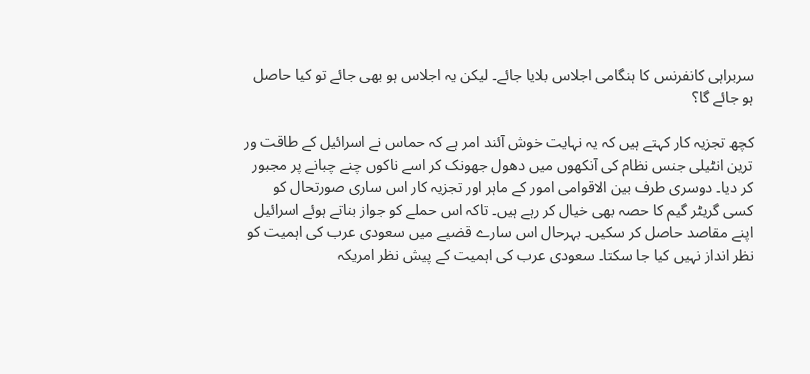سربراہی کانفرنس کا ہنگامی اجلاس بلایا جائے۔ لیکن یہ اجلاس ہو بھی جائے تو کیا حاصل ہو جائے گا؟

کچھ تجزیہ کار کہتے ہیں کہ یہ نہایت خوش آئند امر ہے کہ حماس نے اسرائیل کے طاقت ور ترین انٹیلی جنس نظام کی آنکھوں میں دھول جھونک کر اسے ناکوں چنے چبانے پر مجبور کر دیا۔ دوسری طرف بین الاقوامی امور کے ماہر اور تجزیہ کار اس ساری صورتحال کو کسی گریٹر گیم کا حصہ بھی خیال کر رہے ہیں۔ تاکہ اس حملے کو جواز بناتے ہوئے اسرائیل اپنے مقاصد حاصل کر سکیں۔ بہرحال اس سارے قضیے میں سعودی عرب کی اہمیت کو نظر انداز نہیں کیا جا سکتا۔ سعودی عرب کی اہمیت کے پیش نظر امریکہ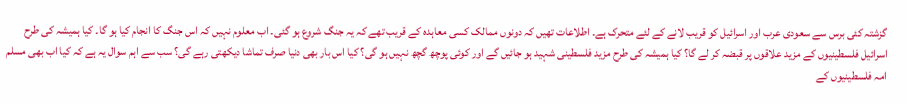گزشتہ کئی برس سے سعودی عرب اور اسرائیل کو قریب لانے کے لئے متحرک ہے۔ اطلاعات تھیں کہ دونوں ممالک کسی معاہدہ کے قریب تھے کہ یہ جنگ شروع ہو گئی۔ اب معلوم نہیں کہ اس جنگ کا انجام کیا ہو گا۔ کیا ہمیشہ کی طرح اسرائیل فلسطینیوں کے مزید علاقوں پر قبضہ کر لے گا؟ کیا ہمیشہ کی طرح مزید فلسطینی شہید ہو جائیں گے اور کوئی پوچھ گچھ نہیں ہو گی؟ کیا اس بار بھی دنیا صرف تماشا دیکھتی رہے گی؟ سب سے اہم سوال یہ ہے کہ کیا اب بھی مسلم امہ فلسطینیوں کے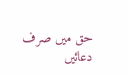حق میں صرف دعائیں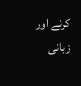کرنے اور زبانی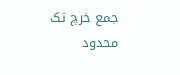جمع خرچ تک محدود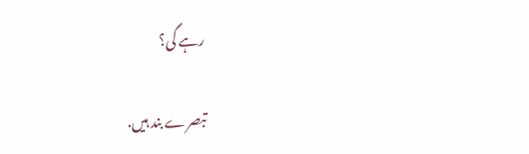رہے گی؟

تبصرے بند ہیں.